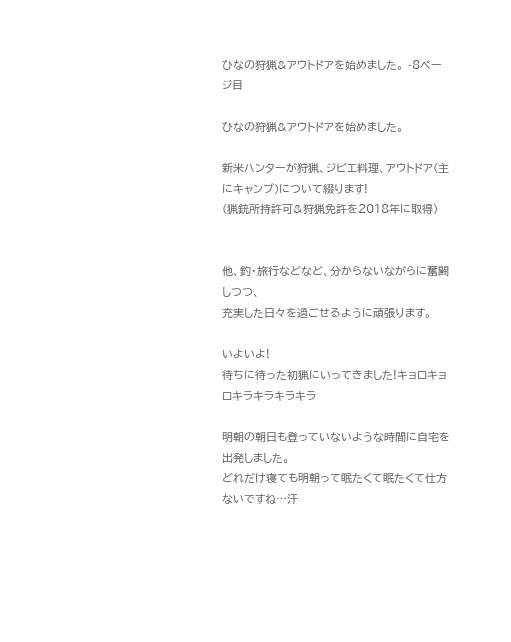ひなの狩猟&アウトドアを始めました。 -8ページ目

ひなの狩猟&アウトドアを始めました。

新米ハンターが狩猟、ジビエ料理、アウトドア(主にキャンプ)について綴ります!
(猟銃所持許可&狩猟免許を2018年に取得)


他、釣・旅行などなど、分からないながらに奮闘しつつ、
充実した日々を過ごせるように頑張ります。

いよいよ!
待ちに待った初猟にいってきました!キョロキョロキラキラキラキラ

明朝の朝日も登っていないような時間に自宅を出発しました。
どれだけ寝ても明朝って眠たくて眠たくて仕方ないですね…汗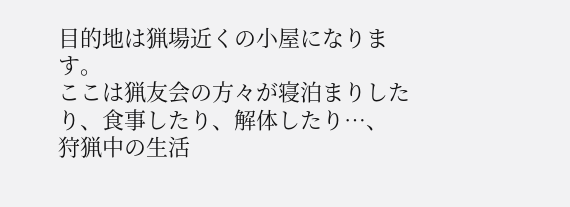目的地は猟場近くの小屋になります。
ここは猟友会の方々が寝泊まりしたり、食事したり、解体したり…、
狩猟中の生活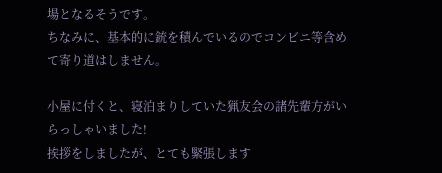場となるそうです。
ちなみに、基本的に銃を積んでいるのでコンビニ等含めて寄り道はしません。

小屋に付くと、寝泊まりしていた猟友会の諸先輩方がいらっしゃいました!
挨拶をしましたが、とても緊張します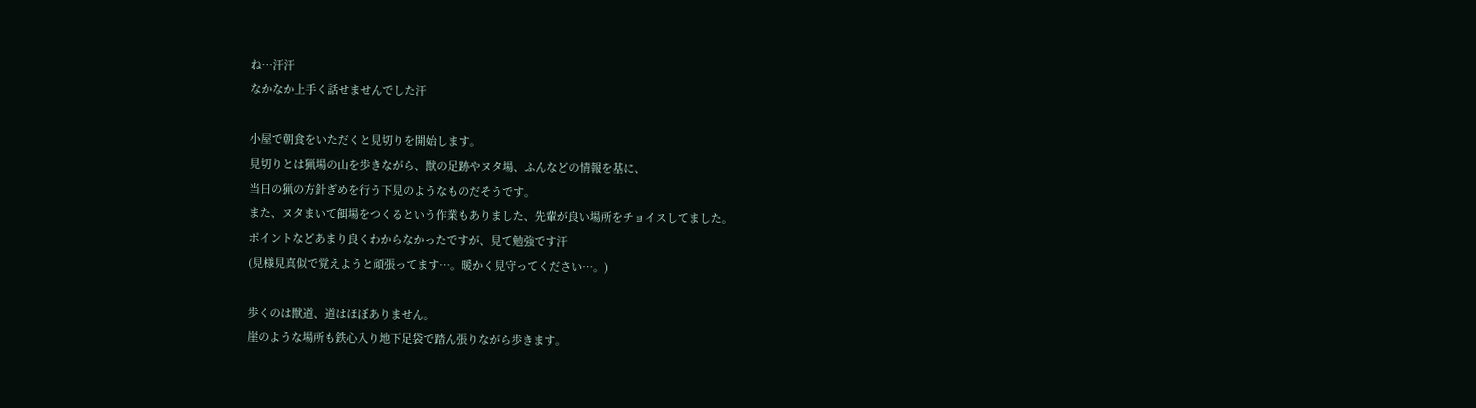ね…汗汗
なかなか上手く話せませんでした汗

小屋で朝食をいただくと見切りを開始します。
見切りとは猟場の山を歩きながら、獣の足跡やヌタ場、ふんなどの情報を基に、
当日の猟の方針ぎめを行う下見のようなものだそうです。
また、ヌタまいて餌場をつくるという作業もありました、先輩が良い場所をチョイスしてました。
ポイントなどあまり良くわからなかったですが、見て勉強です汗
(見様見真似で覚えようと頑張ってます…。暖かく見守ってください…。)

歩くのは獣道、道はほぼありません。
崖のような場所も鉄心入り地下足袋で踏ん張りながら歩きます。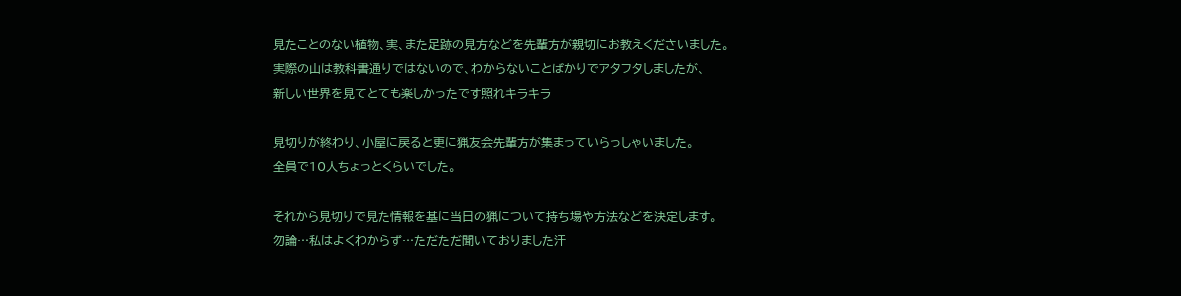見たことのない植物、実、また足跡の見方などを先輩方が親切にお教えくださいました。
実際の山は教科書通りではないので、わからないことばかりでアタフタしましたが、
新しい世界を見てとても楽しかったです照れキラキラ

見切りが終わり、小屋に戻ると更に猟友会先輩方が集まっていらっしゃいました。
全員で10人ちょっとくらいでした。

それから見切りで見た情報を基に当日の猟について持ち場や方法などを決定します。
勿論…私はよくわからず…ただただ聞いておりました汗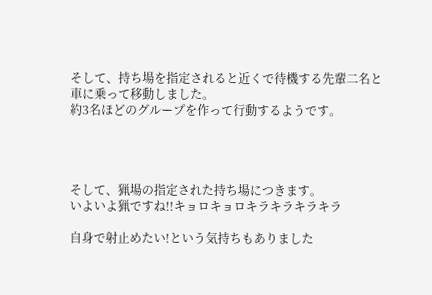そして、持ち場を指定されると近くで待機する先輩二名と車に乗って移動しました。
約3名ほどのグループを作って行動するようです。




そして、猟場の指定された持ち場につきます。
いよいよ猟ですね!!キョロキョロキラキラキラキラ

自身で射止めたい!という気持ちもありました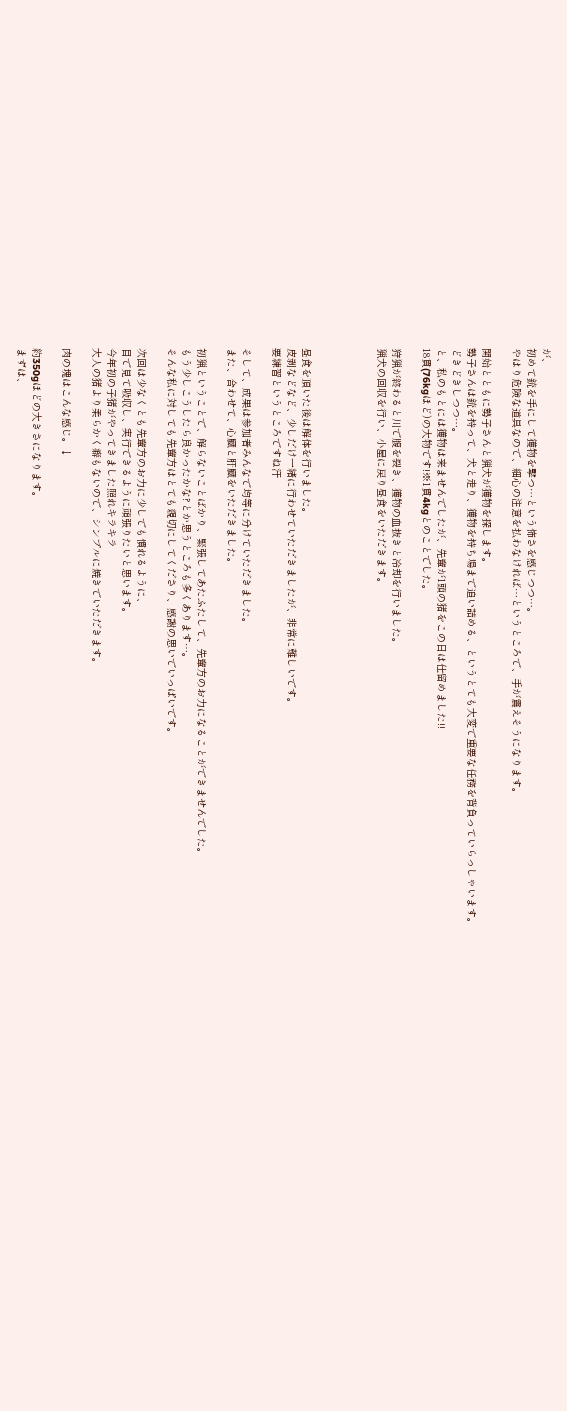が、
初めて銃を手にして獲物を撃つ…という怖さを感じつつ…。
やはり危険な道具なので、細心の注意を払わなければ…というところで、手が震えそうになります。

開始とともに勢子さんと猟犬が獲物を探します。
勢子さんは銃を持って、犬と走り、獲物を持ち場まで追い詰める、というとても大変で重要な任務を背負っていらっしゃいます。
どきどきしつつ…。
と、私のもとには獲物は来ませんでしたが、先輩が1頭の猪をこの日は仕留めました!!
18貫(76kgほど)の大物です!※1貫4kgとのことでした。

狩猟が終わると川で腹を裂き、獲物の血抜きと冷却を行いました。
猟犬の回収を行い、小屋に戻り昼食をいただきます。




昼食を頂いた後は解体を行いました。
皮剥などなど、少しだけ一緒に行わせていただきましたが、非常に難しいです。
要練習というところですね汗

そして、成果は参加者みんなで均等に分けていただきました。
また、合わせて、心臓と肝臓をいただきました。

初猟ということで、解らないことばかり、緊張してあたふたして、先輩方のお力になることができませんでした。
もう少しこうしたら良かったかな?とか思うところも多くあります…。
そんな私に対しても先輩方はとても親切にしてくださり、感謝の思いでいっぱいです。

次回は少なくとも先輩方のお力に少しでも慣れるように、
目で見て吸収し、実行できるように頑張りたいと思います。
今年初の子猪がやってきました照れキラキラ
大人の猪より柔らかく癖もないので、シンプルに焼きでいただきます。

肉の塊はこんな感じ。↓

約350gほどの大きさになります。
まずは、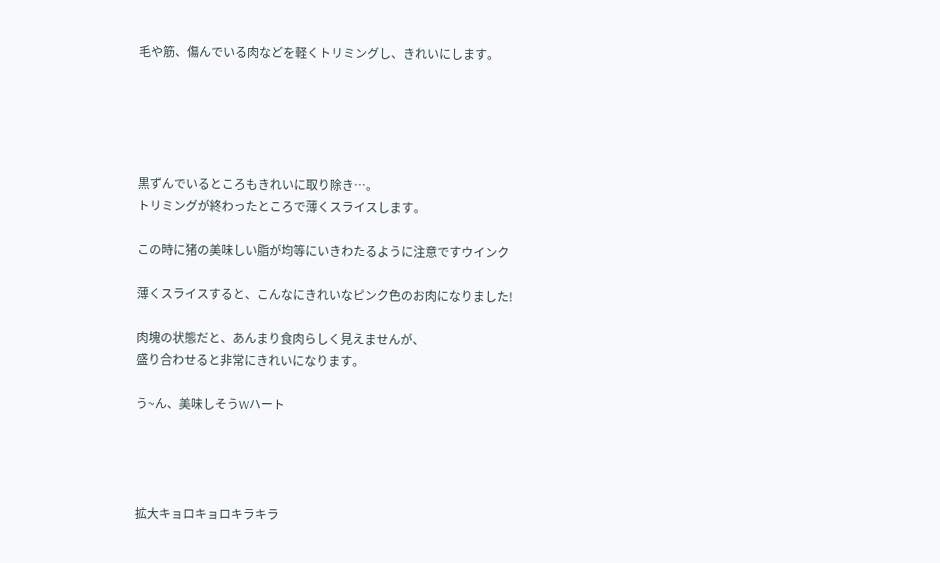毛や筋、傷んでいる肉などを軽くトリミングし、きれいにします。





黒ずんでいるところもきれいに取り除き…。
トリミングが終わったところで薄くスライスします。

この時に猪の美味しい脂が均等にいきわたるように注意ですウインク

薄くスライスすると、こんなにきれいなピンク色のお肉になりました!

肉塊の状態だと、あんまり食肉らしく見えませんが、
盛り合わせると非常にきれいになります。

う~ん、美味しそうWハート




拡大キョロキョロキラキラ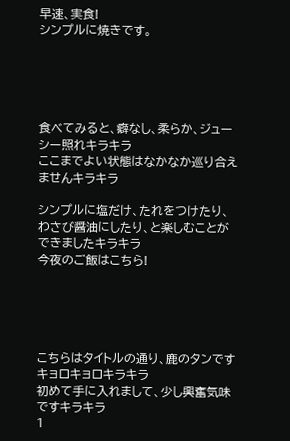早速、実食!
シンプルに焼きです。





食べてみると、癖なし、柔らか、ジューシー照れキラキラ
ここまでよい状態はなかなか巡り合えませんキラキラ

シンプルに塩だけ、たれをつけたり、わさび醤油にしたり、と楽しむことができましたキラキラ
今夜のご飯はこちら!





こちらはタイトルの通り、鹿のタンですキョロキョロキラキラ
初めて手に入れまして、少し興奮気味ですキラキラ
1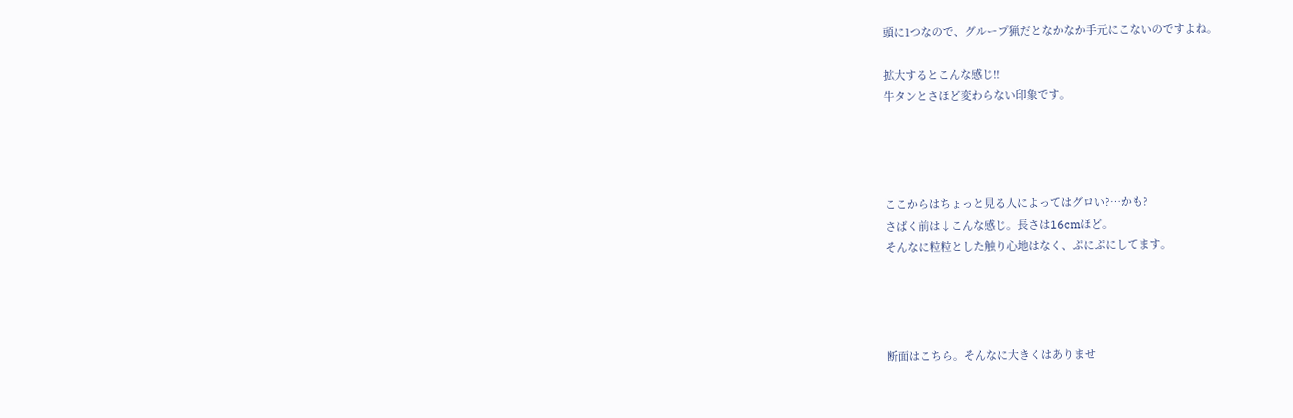頭に1つなので、グループ猟だとなかなか手元にこないのですよね。

拡大するとこんな感じ‼
牛タンとさほど変わらない印象です。




ここからはちょっと見る人によってはグロい?…かも?
さばく前は↓こんな感じ。長さは16cmほど。
そんなに粒粒とした触り心地はなく、ぷにぷにしてます。




断面はこちら。そんなに大きくはありませ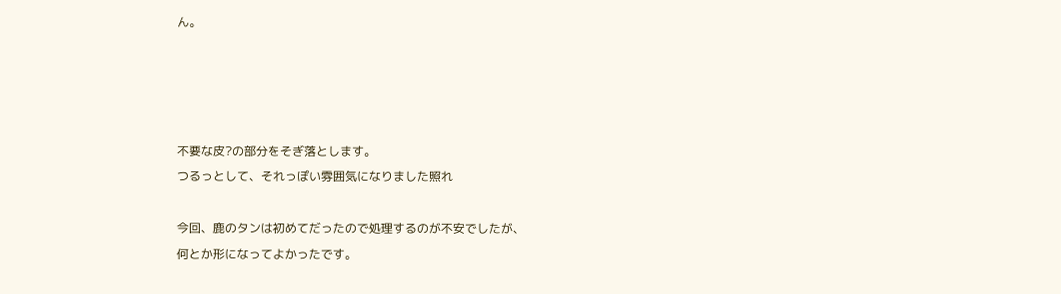ん。




不要な皮?の部分をそぎ落とします。
つるっとして、それっぽい雰囲気になりました照れ

今回、鹿のタンは初めてだったので処理するのが不安でしたが、
何とか形になってよかったです。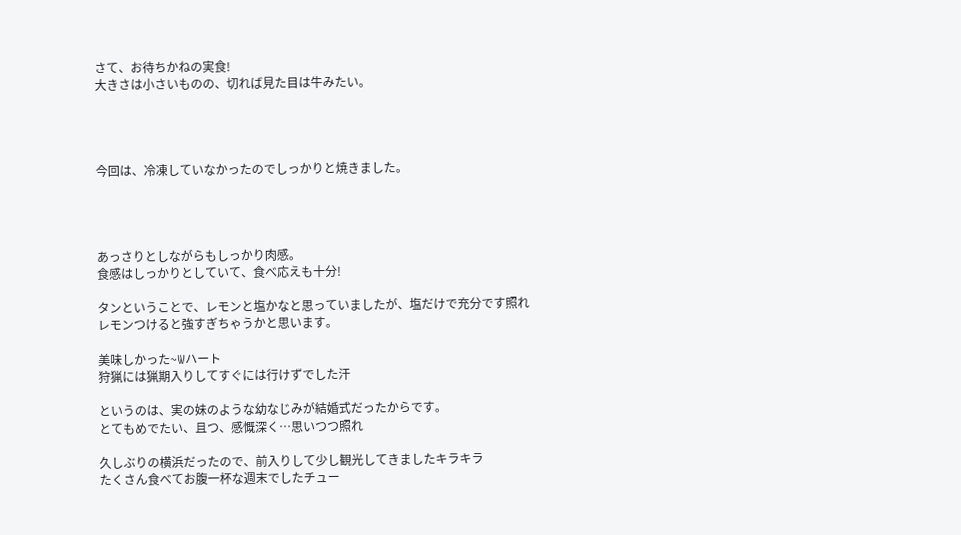さて、お待ちかねの実食!
大きさは小さいものの、切れば見た目は牛みたい。




今回は、冷凍していなかったのでしっかりと焼きました。




あっさりとしながらもしっかり肉感。
食感はしっかりとしていて、食べ応えも十分!

タンということで、レモンと塩かなと思っていましたが、塩だけで充分です照れ
レモンつけると強すぎちゃうかと思います。

美味しかった~Wハート
狩猟には猟期入りしてすぐには行けずでした汗

というのは、実の妹のような幼なじみが結婚式だったからです。
とてもめでたい、且つ、感慨深く…思いつつ照れ

久しぶりの横浜だったので、前入りして少し観光してきましたキラキラ
たくさん食べてお腹一杯な週末でしたチュー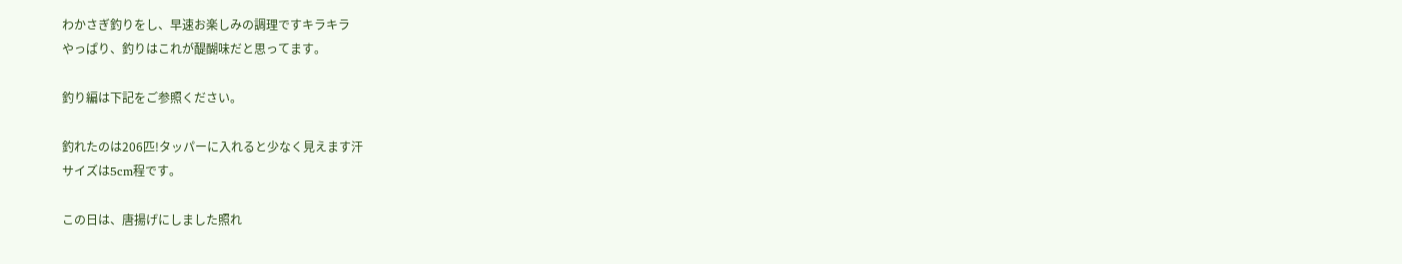わかさぎ釣りをし、早速お楽しみの調理ですキラキラ
やっぱり、釣りはこれが醍醐味だと思ってます。

釣り編は下記をご参照ください。

釣れたのは206匹!タッパーに入れると少なく見えます汗
サイズは5cm程です。

この日は、唐揚げにしました照れ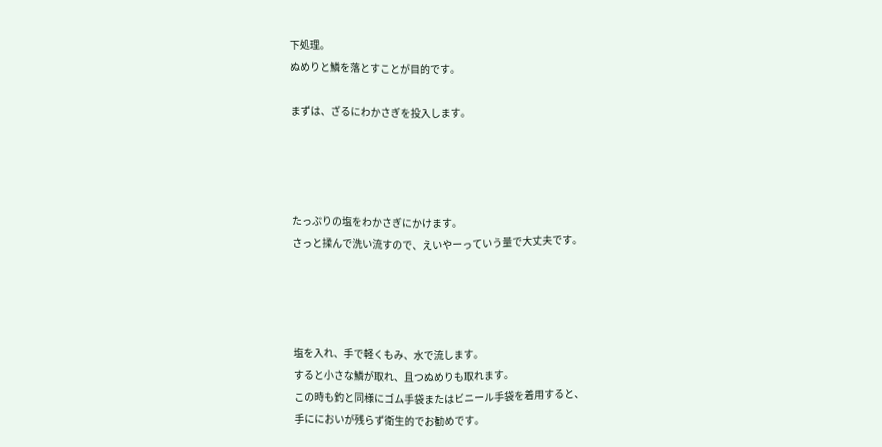下処理。
ぬめりと鱗を落とすことが目的です。

まずは、ざるにわかさぎを投入します。




たっぷりの塩をわかさぎにかけます。
さっと揉んで洗い流すので、えいやーっていう量で大丈夫です。




塩を入れ、手で軽くもみ、水で流します。
すると小さな鱗が取れ、且つぬめりも取れます。
この時も釣と同様にゴム手袋またはビニール手袋を着用すると、
手ににおいが残らず衛生的でお勧めです。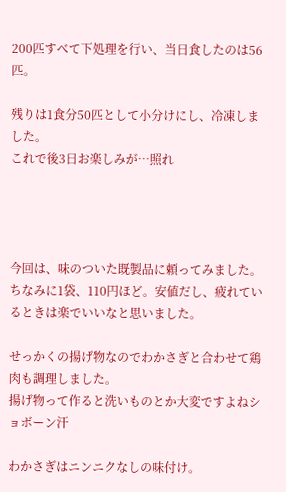200匹すべて下処理を行い、当日食したのは56匹。

残りは1食分50匹として小分けにし、冷凍しました。
これで後3日お楽しみが…照れ




今回は、味のついた既製品に頼ってみました。
ちなみに1袋、110円ほど。安値だし、疲れているときは楽でいいなと思いました。

せっかくの揚げ物なのでわかさぎと合わせて鶏肉も調理しました。
揚げ物って作ると洗いものとか大変ですよねショボーン汗

わかさぎはニンニクなしの味付け。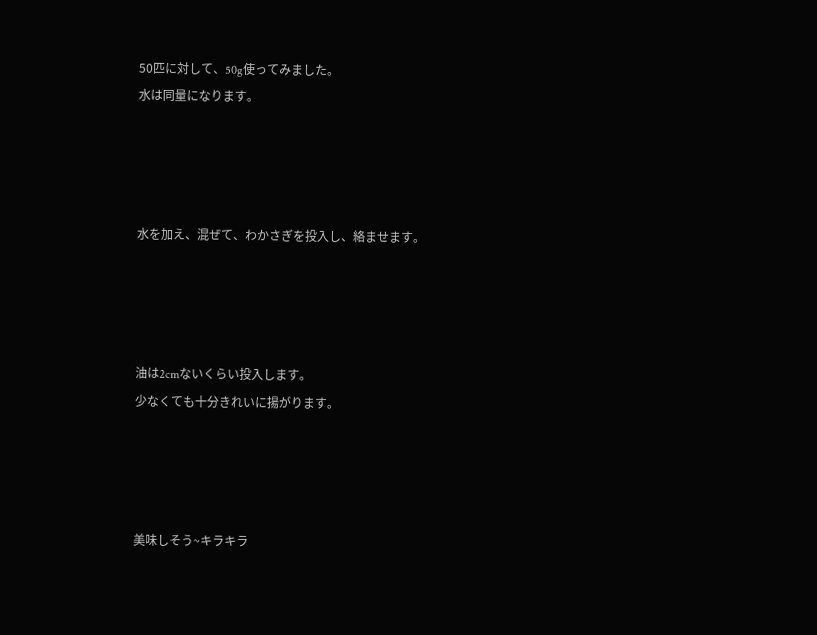50匹に対して、50g使ってみました。
水は同量になります。




水を加え、混ぜて、わかさぎを投入し、絡ませます。




油は2cmないくらい投入します。
少なくても十分きれいに揚がります。




美味しそう~キラキラ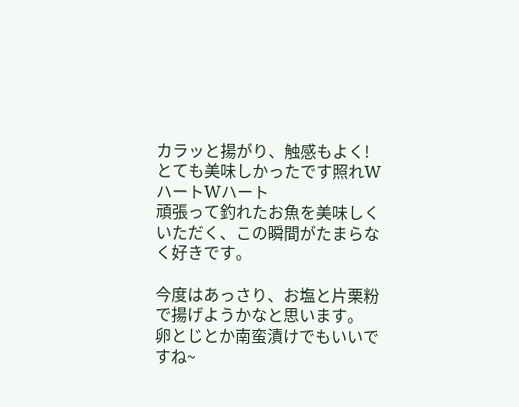カラッと揚がり、触感もよく!
とても美味しかったです照れWハートWハート
頑張って釣れたお魚を美味しくいただく、この瞬間がたまらなく好きです。

今度はあっさり、お塩と片栗粉で揚げようかなと思います。
卵とじとか南蛮漬けでもいいですね~